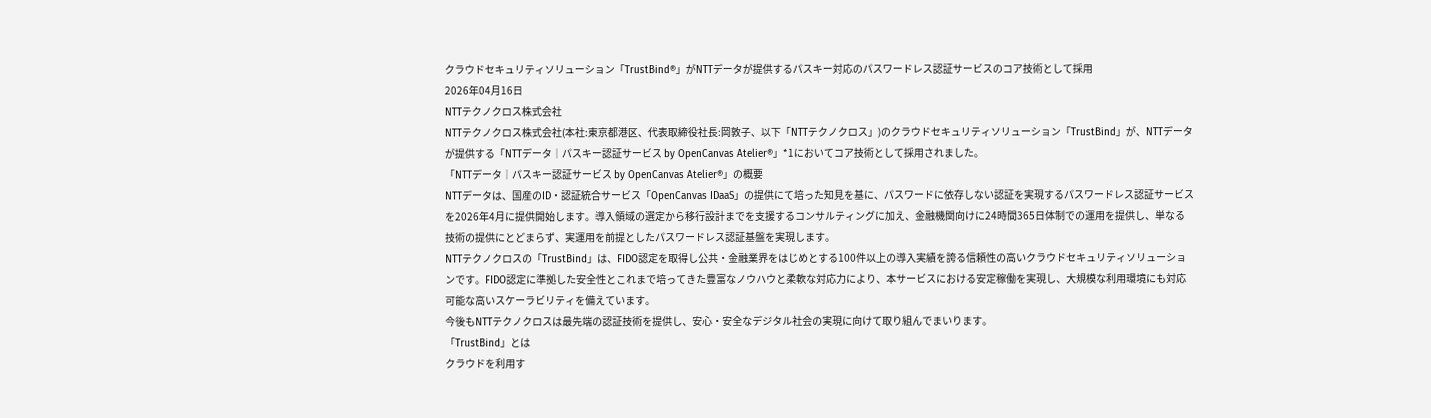クラウドセキュリティソリューション「TrustBind®」がNTTデータが提供するパスキー対応のパスワードレス認証サービスのコア技術として採用
2026年04月16日
NTTテクノクロス株式会社
NTTテクノクロス株式会社(本社:東京都港区、代表取締役社長:岡敦子、以下「NTTテクノクロス」)のクラウドセキュリティソリューション「TrustBind」が、NTTデータが提供する「NTTデータ│パスキー認証サービス by OpenCanvas Atelier®」*1においてコア技術として採用されました。
「NTTデータ│パスキー認証サービス by OpenCanvas Atelier®」の概要
NTTデータは、国産のID・認証統合サービス「OpenCanvas IDaaS」の提供にて培った知見を基に、パスワードに依存しない認証を実現するパスワードレス認証サービスを2026年4月に提供開始します。導入領域の選定から移行設計までを支援するコンサルティングに加え、金融機関向けに24時間365日体制での運用を提供し、単なる技術の提供にとどまらず、実運用を前提としたパスワードレス認証基盤を実現します。
NTTテクノクロスの「TrustBind」は、FIDO認定を取得し公共・金融業界をはじめとする100件以上の導入実績を誇る信頼性の高いクラウドセキュリティソリューションです。FIDO認定に準拠した安全性とこれまで培ってきた豊富なノウハウと柔軟な対応力により、本サービスにおける安定稼働を実現し、大規模な利用環境にも対応可能な高いスケーラビリティを備えています。
今後もNTTテクノクロスは最先端の認証技術を提供し、安心・安全なデジタル社会の実現に向けて取り組んでまいります。
「TrustBind」とは
クラウドを利用す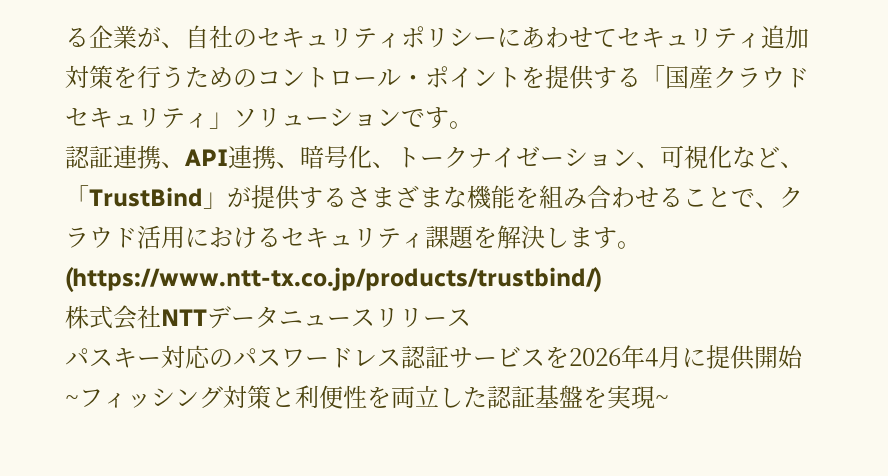る企業が、自社のセキュリティポリシーにあわせてセキュリティ追加対策を行うためのコントロール・ポイントを提供する「国産クラウドセキュリティ」ソリューションです。
認証連携、API連携、暗号化、トークナイゼーション、可視化など、「TrustBind」が提供するさまざまな機能を組み合わせることで、クラウド活用におけるセキュリティ課題を解決します。
(https://www.ntt-tx.co.jp/products/trustbind/)
株式会社NTTデータニュースリリース
パスキー対応のパスワードレス認証サービスを2026年4月に提供開始~フィッシング対策と利便性を両立した認証基盤を実現~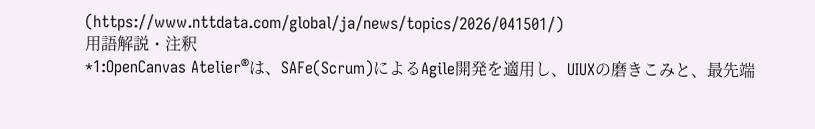(https://www.nttdata.com/global/ja/news/topics/2026/041501/)
用語解説・注釈
*1:OpenCanvas Atelier®は、SAFe(Scrum)によるAgile開発を適用し、UIUXの磨きこみと、最先端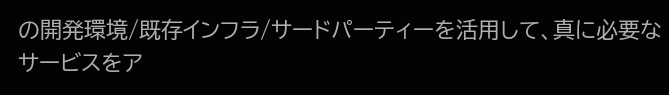の開発環境/既存インフラ/サードパーティーを活用して、真に必要なサービスをア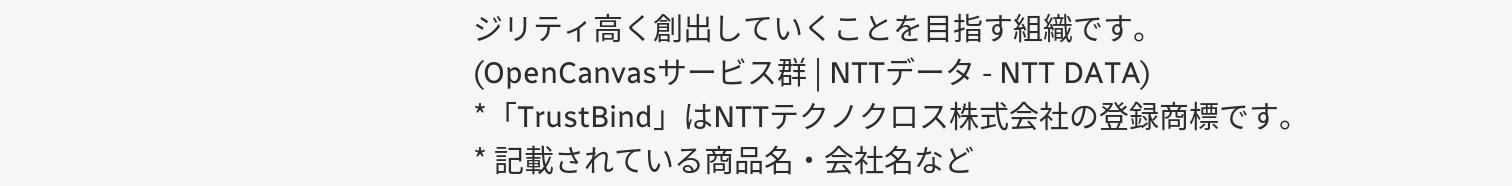ジリティ高く創出していくことを目指す組織です。
(OpenCanvasサービス群 | NTTデータ - NTT DATA)
*「TrustBind」はNTTテクノクロス株式会社の登録商標です。
* 記載されている商品名・会社名など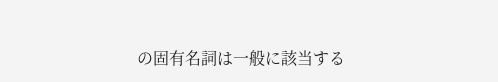の固有名詞は一般に該当する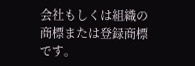会社もしくは組織の商標または登録商標です。